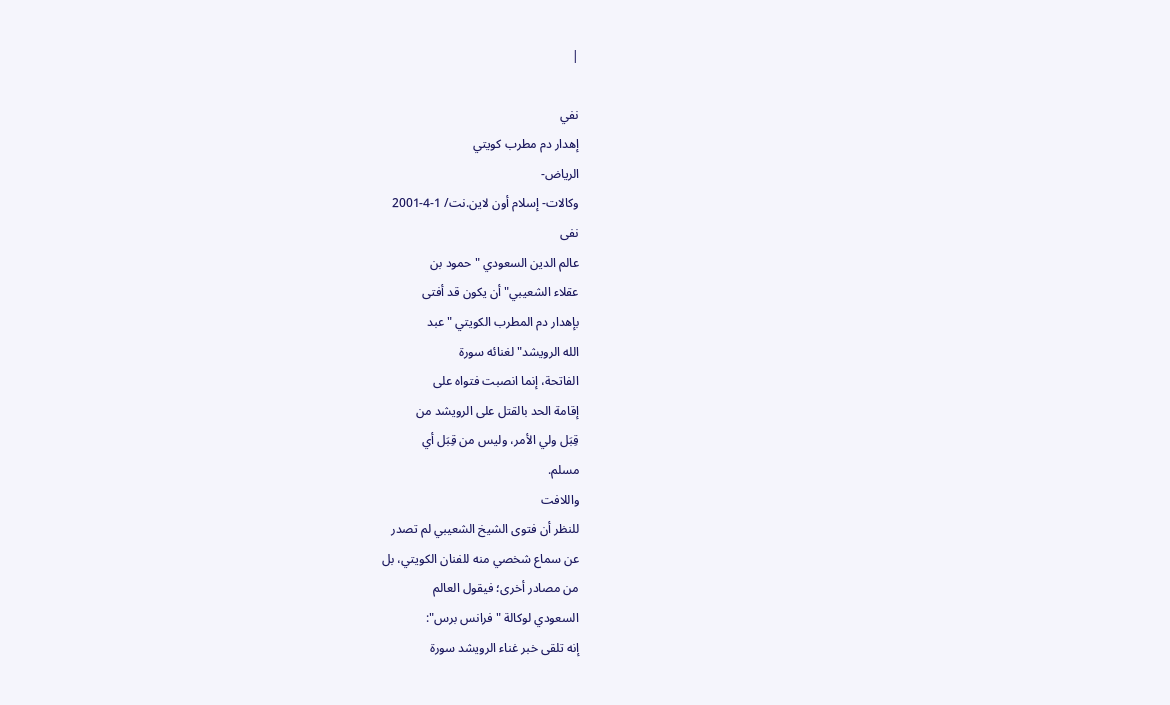|

نفي
إهدار دم مطرب كويتي
الرياض-
وكالات- إسلام أون لاين.نت/ 1-4-2001
نفى
عالم الدين السعودي "حمود بن
عقلاء الشعيبي" أن يكون قد أفتى
بإهدار دم المطرب الكويتي "عبد
الله الرويشد" لغنائه سورة
الفاتحة، إنما انصبت فتواه على
إقامة الحد بالقتل على الرويشد من
قِبَل ولي الأمر، وليس من قِبَل أي
مسلم.
واللافت
للنظر أن فتوى الشيخ الشعيبي لم تصدر
عن سماع شخصي منه للفنان الكويتي، بل
من مصادر أخرى؛ فيقول العالم
السعودي لوكالة "فرانس برس":
إنه تلقى خبر غناء الرويشد سورة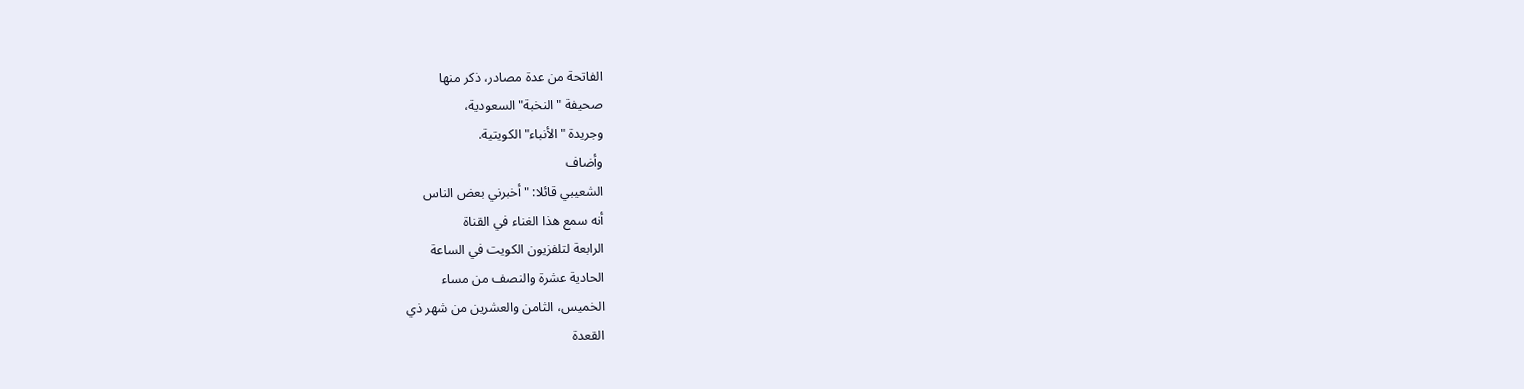الفاتحة من عدة مصادر، ذكر منها
صحيفة "النخبة" السعودية،
وجريدة "الأنباء" الكويتية.
وأضاف
الشعيبي قائلا: "أخبرني بعض الناس
أنه سمع هذا الغناء في القناة
الرابعة لتلفزيون الكويت في الساعة
الحادية عشرة والنصف من مساء
الخميس، الثامن والعشرين من شهر ذي
القعدة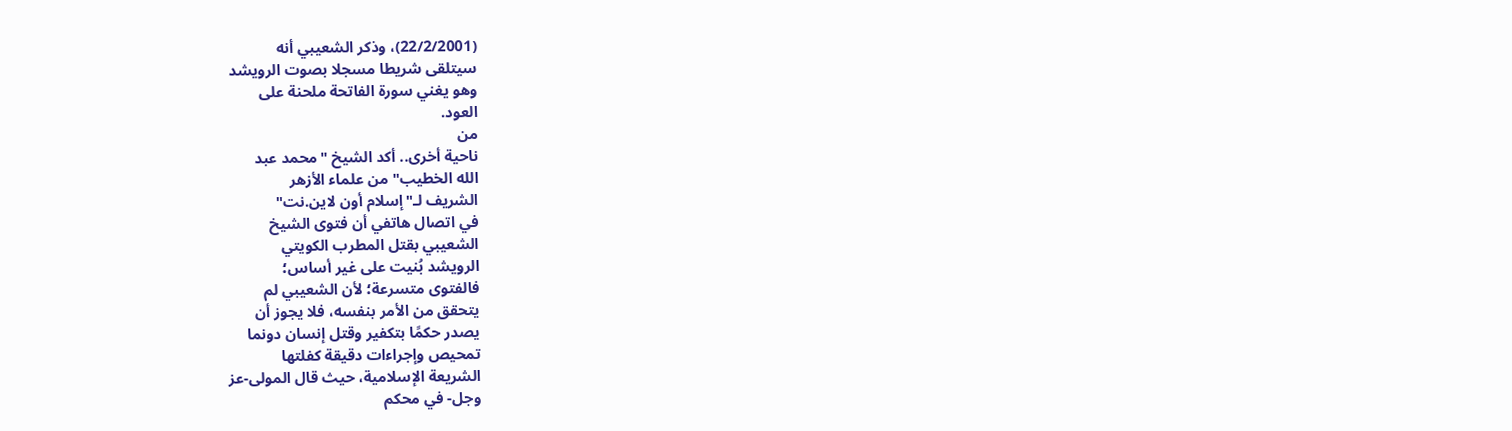(22/2/2001)، وذكر الشعيبي أنه
سيتلقى شريطا مسجلا بصوت الرويشد
وهو يغني سورة الفاتحة ملحنة على
العود.
من
ناحية أخرى.. أكد الشيخ "محمد عبد
الله الخطيب" من علماء الأزهر
الشريف لـ"إسلام أون لاين.نت"
في اتصال هاتفي أن فتوى الشيخ
الشعيبي بقتل المطرب الكويتي
الرويشد بُنيت على غير أساس؛
فالفتوى متسرعة؛ لأن الشعيبي لم
يتحقق من الأمر بنفسه، فلا يجوز أن
يصدر حكمًا بتكفير وقتل إنسان دونما
تمحيص وإجراءات دقيقة كفلتها
الشريعة الإسلامية، حيث قال المولى-عز
وجل- في محكم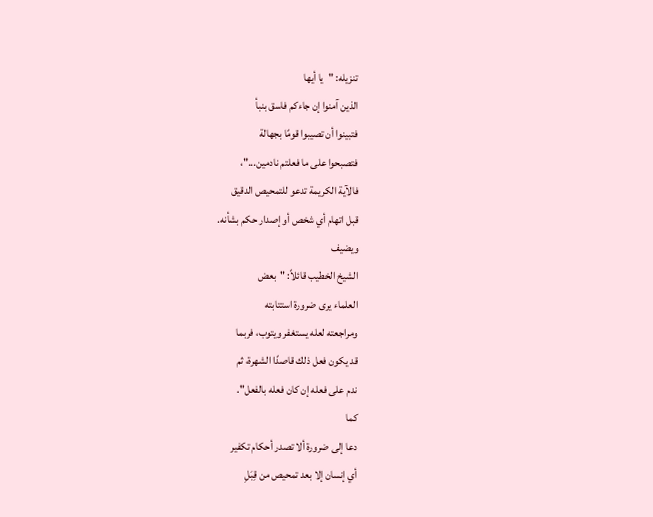تنزيله: "يا أيها
الذين آمنوا إن جاءكم فاسق بنبأ
فتبينوا أن تصيبوا قومًا بجهالة
فتصبحوا على ما فعلتم نادمين..."،
فالآية الكريمة تدعو للتمحيص الدقيق
قبل اتهام أي شخص أو إصدار حكم بشأنه.
ويضيف
الشيخ الخطيب قائلاً: "بعض
العلماء يرى ضرورة استتابته
ومراجعته لعله يستغفر ويتوب، فربما
قد يكون فعل ذلك قاصدًا الشهرة، ثم
ندم على فعله إن كان فعله بالفعل".
كما
دعا إلى ضرورة ألا تصدر أحكام تكفير
أي إنسان إلا بعد تمحيص من قِبَلِ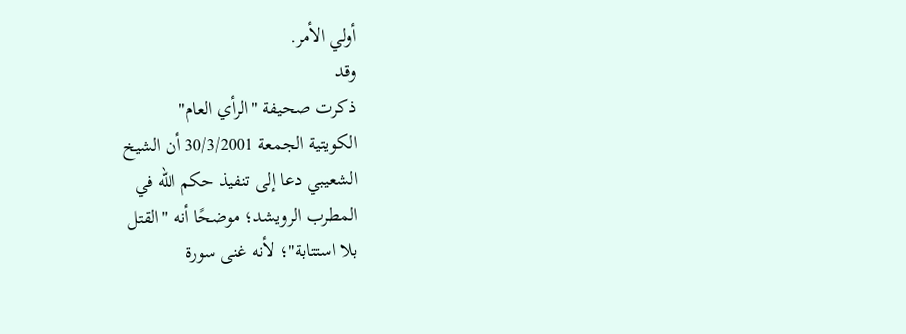أولي الأمر.
وقد
ذكرت صحيفة "الرأي العام"
الكويتية الجمعة 30/3/2001 أن الشيخ
الشعيبي دعا إلى تنفيذ حكم الله في
المطرب الرويشد؛ موضحًا أنه "القتل
بلا استتابة"؛ لأنه غنى سورة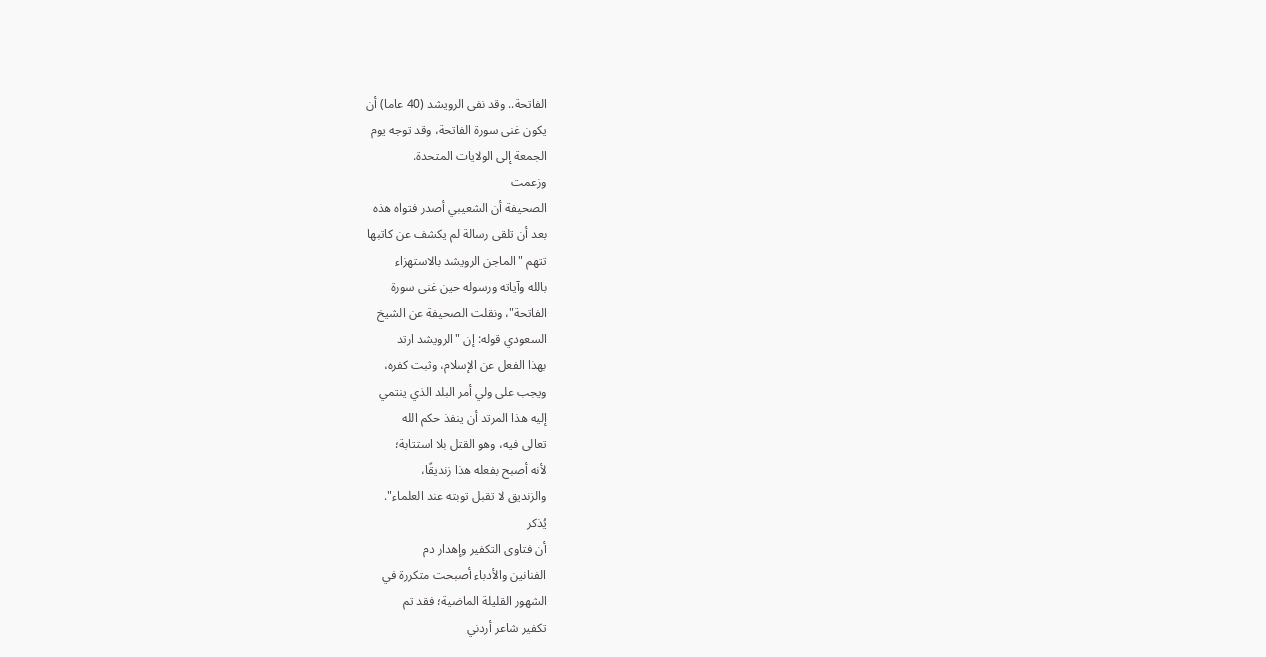الفاتحة.. وقد نفى الرويشد (40 عاما) أن
يكون غنى سورة الفاتحة، وقد توجه يوم
الجمعة إلى الولايات المتحدة.
وزعمت
الصحيفة أن الشعيبي أصدر فتواه هذه
بعد أن تلقى رسالة لم يكشف عن كاتبها
تتهم "الماجن الرويشد بالاستهزاء
بالله وآياته ورسوله حين غنى سورة
الفاتحة"، ونقلت الصحيفة عن الشيخ
السعودي قوله: إن "الرويشد ارتد
بهذا الفعل عن الإسلام، وثبت كفره،
ويجب على ولي أمر البلد الذي ينتمي
إليه هذا المرتد أن ينفذ حكم الله
تعالى فيه، وهو القتل بلا استتابة؛
لأنه أصبح بفعله هذا زنديقًا،
والزنديق لا تقبل توبته عند العلماء".
يُذكر
أن فتاوى التكفير وإهدار دم
الفنانين والأدباء أصبحت متكررة في
الشهور القليلة الماضية؛ فقد تم
تكفير شاعر أردني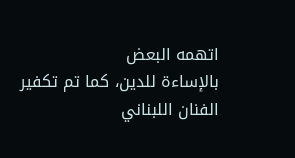اتهمه البعض
بالإساءة للدين، كما تم تكفير
الفنان اللبناني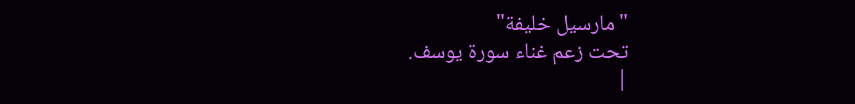"مارسيل خليفة"
تحت زعم غناء سورة يوسف.
|